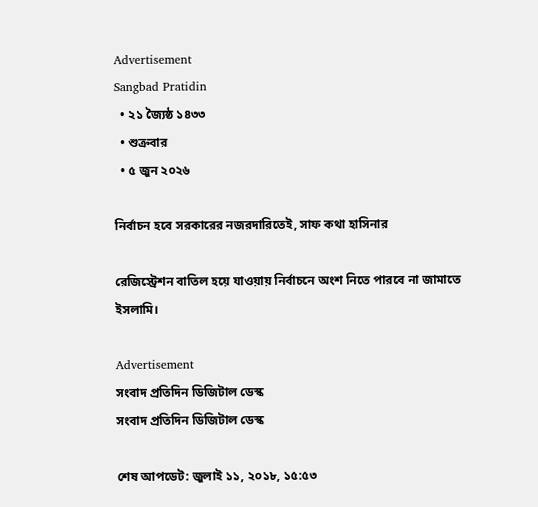Advertisement
Sangbad Pratidin
  • ২১ জ্যৈষ্ঠ ১৪৩৩
  • শুক্রবার
  • ৫ জুন ২০২৬

নির্বাচন হবে সরকারের নজরদারিতেই, সাফ কথা হাসিনার

রেজিস্ট্রেশন বাতিল হয়ে যাওয়ায় নির্বাচনে অংশ নিতে পারবে না জামাতে ইসলামি।

Advertisement
সংবাদ প্রতিদিন ডিজিটাল ডেস্ক
সংবাদ প্রতিদিন ডিজিটাল ডেস্ক

শেষ আপডেট: জুলাই ১১, ২০১৮, ১৫:৫৩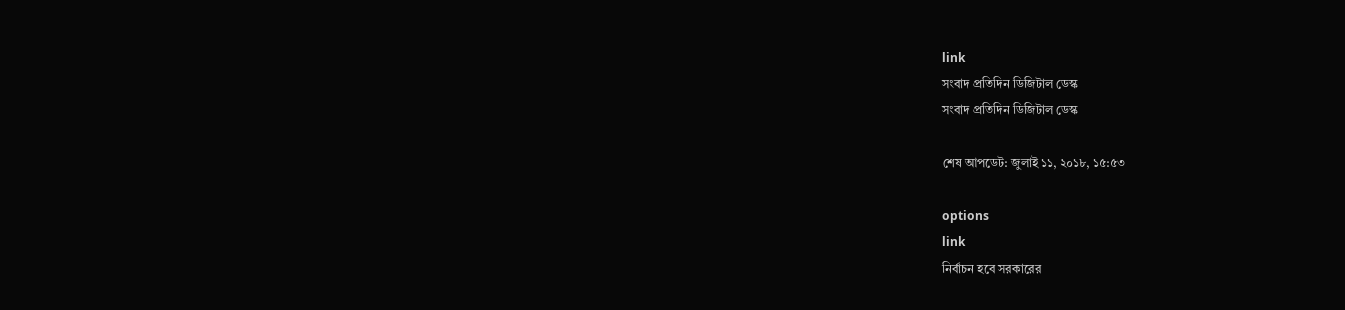link
সংবাদ প্রতিদিন ডিজিটাল ডেস্ক
সংবাদ প্রতিদিন ডিজিটাল ডেস্ক

শেষ আপডেট: জুলাই ১১, ২০১৮, ১৫:৫৩

options
link
নির্বাচন হবে সরকারের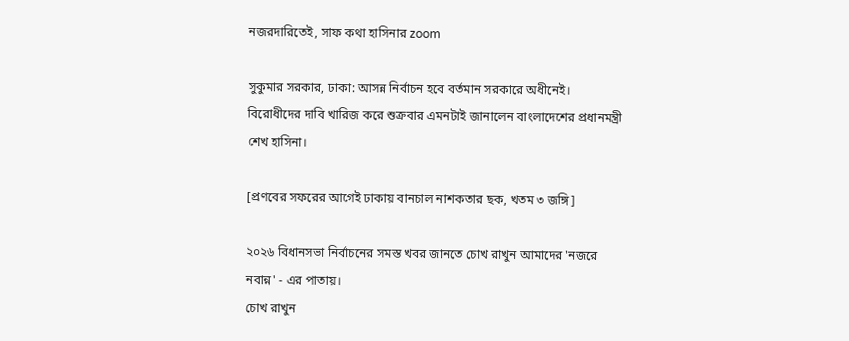নজরদারিতেই, সাফ কথা হাসিনার zoom

সুকুমার সরকার, ঢাকা: আসন্ন নির্বাচন হবে বর্তমান সরকারে অধীনেই। বিরোধীদের দাবি খারিজ করে শুক্রবার এমনটাই জানালেন বাংলাদেশের প্রধানমন্ত্রী শেখ হাসিনা।

[প্রণবের সফরের আগেই ঢাকায় বানচাল নাশকতার ছক, খতম ৩ জঙ্গি]

২০২৬ বিধানসভা নির্বাচনের সমস্ত খবর জানতে চোখ রাখুন আমাদের 'নজরে নবান্ন' - এর পাতায়।
চোখ রাখুন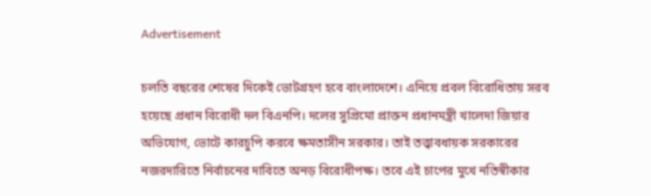Advertisement

চলতি বছরের শেষের দিকেই ভোটগ্রহণ হবে বাংলাদেশে। এনিয়ে প্রবল বিরোধিতায় সরব হয়েছে প্রধান বিরোধী দল বিএনপি। দলের সুপ্রিমো প্রাক্তন প্রধানমন্ত্রী খালেদা জিয়ার অভিযোগ, ভোটে কারচুপি করবে ক্ষমতাসীন সরকার। তাই তত্ত্বাবধায়ক সরকারের নজরদারিতে নির্বাচনের দাবিতে অনড় বিরোধীপক্ষ। তবে এই চাপের মুখে নতিস্বীকার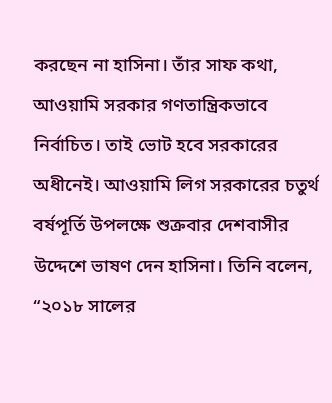করছেন না হাসিনা। তাঁর সাফ কথা, আওয়ামি সরকার গণতান্ত্রিকভাবে নির্বাচিত। তাই ভোট হবে সরকারের অধীনেই। আওয়ামি লিগ সরকারের চতুর্থ বর্ষপূর্তি উপলক্ষে শুক্রবার দেশবাসীর উদ্দেশে ভাষণ দেন হাসিনা। তিনি বলেন, “২০১৮ সালের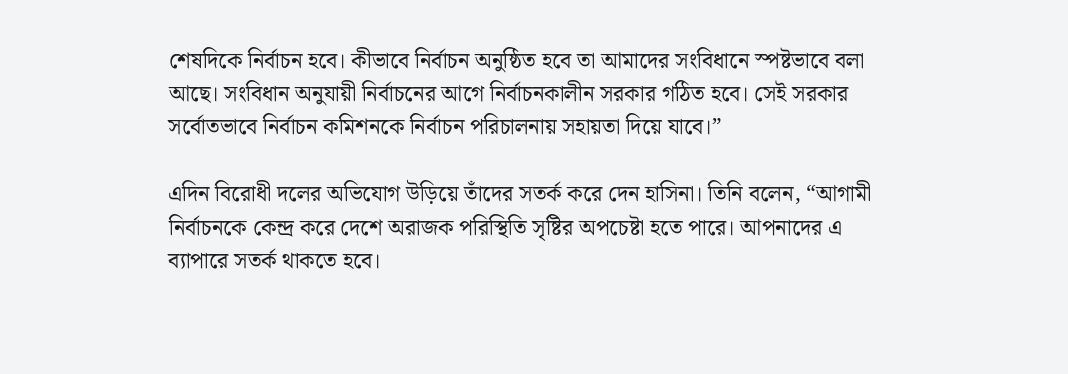শেষদিকে নির্বাচন হবে। কীভাবে নির্বাচন অনুষ্ঠিত হবে তা আমাদের সংবিধানে স্পষ্টভাবে বলা আছে। সংবিধান অনুযায়ী নির্বাচনের আগে নির্বাচনকালীন সরকার গঠিত হবে। সেই সরকার সর্বোতভাবে নির্বাচন কমিশনকে নির্বাচন পরিচালনায় সহায়তা দিয়ে যাবে।”

এদিন বিরোধী দলের অভিযোগ উড়িয়ে তাঁদের সতর্ক করে দেন হাসিনা। তিনি বলেন, “আগামী নির্বাচনকে কেন্দ্র করে দেশে অরাজক পরিস্থিতি সৃষ্টির অপচেষ্টা হতে পারে। আপনাদের এ ব্যাপারে সতর্ক থাকতে হবে।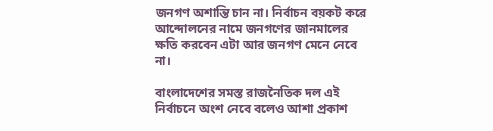জনগণ অশান্তি চান না। নির্বাচন বয়কট করে আন্দোলনের নামে জনগণের জানমালের ক্ষতি করবেন এটা আর জনগণ মেনে নেবে না।

বাংলাদেশের সমস্ত রাজনৈতিক দল এই নির্বাচনে অংশ নেবে বলেও আশা প্রকাশ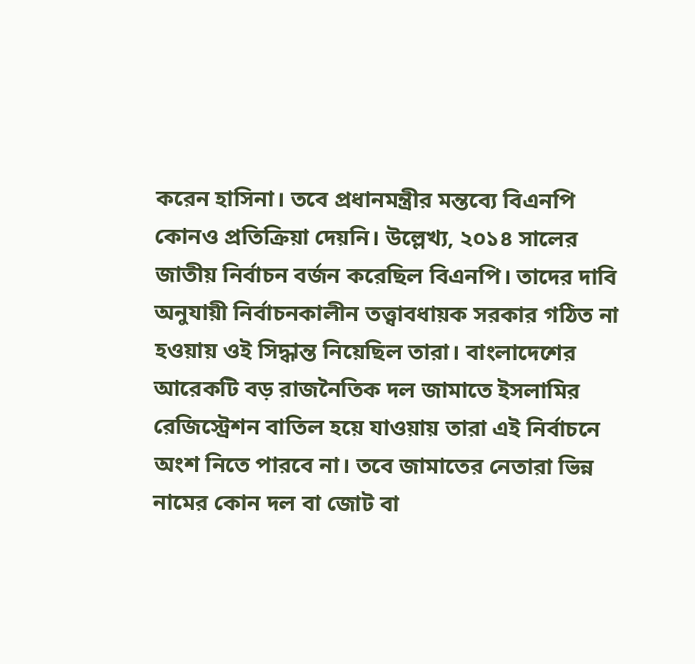করেন হাসিনা। তবে প্রধানমন্ত্রীর মন্তব্যে বিএনপি কোনও প্রতিক্রিয়া দেয়নি। উল্লেখ্য, ২০১৪ সালের জাতীয় নির্বাচন বর্জন করেছিল বিএনপি। তাদের দাবি অনুযায়ী নির্বাচনকালীন তত্ত্বাবধায়ক সরকার গঠিত না হওয়ায় ওই সিদ্ধান্ত নিয়েছিল তারা। বাংলাদেশের আরেকটি বড় রাজনৈতিক দল জামাতে ইসলামির রেজিস্ট্রেশন বাতিল হয়ে যাওয়ায় তারা এই নির্বাচনে অংশ নিতে পারবে না। তবে জামাতের নেতারা ভিন্ন নামের কোন দল বা জোট বা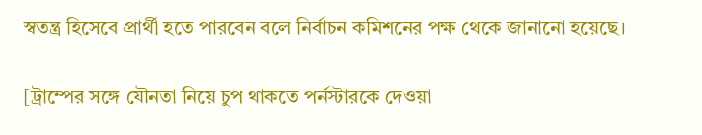স্বতন্ত্র হিসেবে প্রার্থী হতে পারবেন বলে নির্বাচন কমিশনের পক্ষ থেকে জানানো হয়েছে।

[ট্রাম্পের সঙ্গে যৌনতা নিয়ে চুপ থাকতে পর্নস্টারকে দেওয়া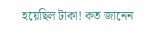হয়েছিল টাকা! কত জানেন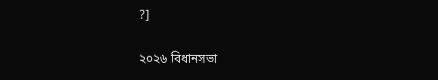?]

২০২৬ বিধানসভা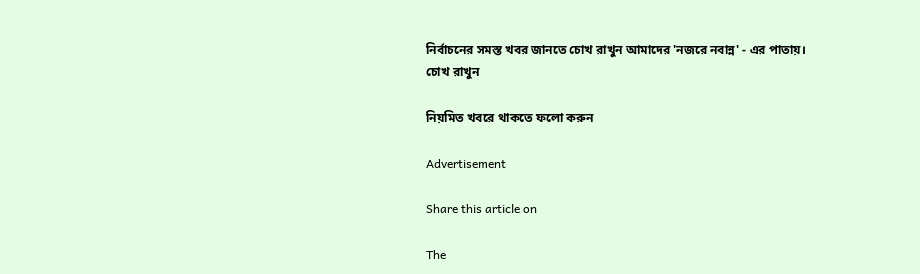নির্বাচনের সমস্ত খবর জানতে চোখ রাখুন আমাদের 'নজরে নবান্ন' - এর পাতায়।
চোখ রাখুন

নিয়মিত খবরে থাকতে ফলো করুন

Advertisement

Share this article on

The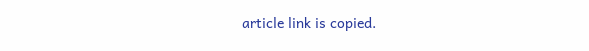article link is copied.